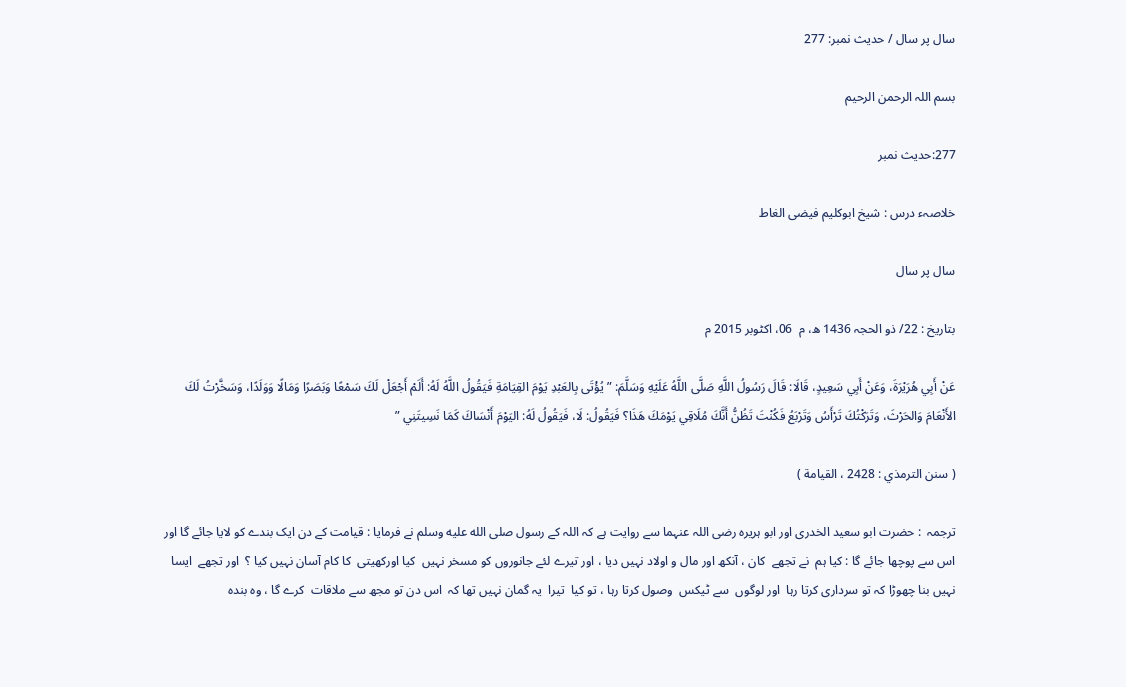سال پر سال / حديث نمبر: 277

بسم اللہ الرحمن الرحیم

277:حديث نمبر

خلاصہء درس : شیخ ابوکلیم فیضی الغاط

سال پر سال

بتاریخ : 22/ ذو الحجہ 1436 ھ، م  06، اکٹوبر 2015 م

عَنْ أَبِي هُرَيْرَةَ، وَعَنْ أَبِي سَعِيدٍ، قَالَا: قَالَ رَسُولُ اللَّهِ صَلَّى اللَّهُ عَلَيْهِ وَسَلَّمَ: ” يُؤْتَى بِالعَبْدِ يَوْمَ القِيَامَةِ فَيَقُولُ اللَّهُ لَهُ: أَلَمْ أَجْعَلْ لَكَ سَمْعًا وَبَصَرًا وَمَالًا وَوَلَدًا، وَسَخَّرْتُ لَكَ الأَنْعَامَ وَالحَرْثَ، وَتَرَكْتُكَ تَرْأَسُ وَتَرْبَعُ فَكُنْتَ تَظُنُّ أَنَّكَ مُلَاقِي يَوْمَكَ هَذَا؟ فَيَقُولُ: لَا، فَيَقُولُ لَهُ: اليَوْمَ أَنْسَاكَ كَمَا نَسِيتَنِي ”

( سنن الترمذي : 2428 ، القيامة )

ترجمہ  : حضرت ابو سعید الخدری اور ابو ہریرہ رضی اللہ عنہما سے روایت ہے کہ اللہ کے رسول صلى الله عليه وسلم نے فرمایا : قیامت کے دن ایک بندے کو لایا جائے گا اور اس سے پوچھا جائے گا : کیا ہم  نے تجھے  کان ، آنکھ اور مال و اولاد نہیں دیا ، اور تیرے لئے جانوروں کو مسخر نہیں  کیا اورکھیتی  کا کام آسان نہیں کیا ؟  اور تجھے  ایسا نہیں بنا چھوڑا کہ تو سرداری کرتا رہا  اور لوگوں  سے ٹیکس  وصول کرتا رہا ، تو کیا  تیرا  یہ گمان نہیں تھا کہ  اس دن تو مجھ سے ملاقات  کرے گا ، وہ بندہ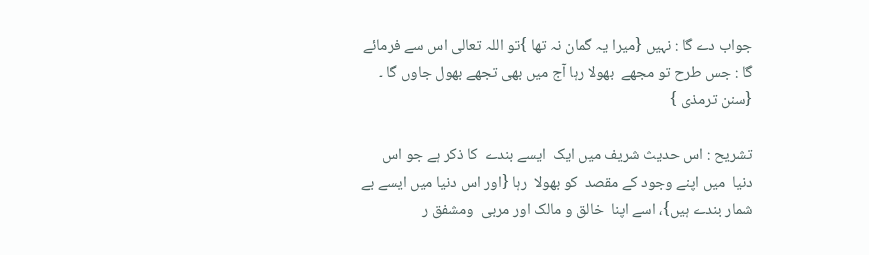جواب دے گا : نہیں {میرا یہ گمان نہ تھا }تو اللہ تعالی اس سے فرمائے گا : جس طرح تو مجھے  بھولا رہا آج میں بھی تجھے بھول جاوں گا ۔ {سنن ترمذی }

تشریح : اس حدیث شریف میں ایک  ایسے بندے  کا ذکر ہے جو اس دنیا  میں اپنے وجود کے مقصد  کو بھولا  رہا {اور اس دنیا میں ایسے بے شمار بندے ہیں}، اسے اپنا  خالق و مالک اور مربی  ومشفق ر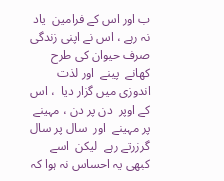ب اور اس کے فرامین  یاد  نہ رہے ، اس نے اپنی زندگی  صرف حیوان کی طرح کھانے  پینے  اور لذت  اندوزی میں گزار دیا  ، اس کے اوپر  دن پر دن ، مہینے  پر مہینے  اور  سال پر سال  گرزرتے رہے  لیکن  اسے کبھی یہ احساس نہ ہوا کہ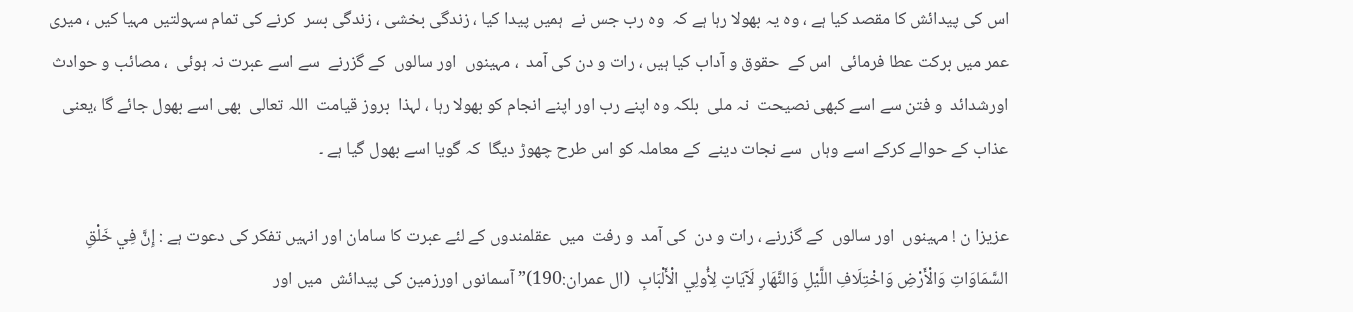اس کی پیدائش کا مقصد کیا ہے ، وہ یہ بھولا رہا ہے کہ  وہ رب جس نے  ہمیں پیدا کیا ، زندگی بخشی ، زندگی بسر  کرنے کی تمام سہولتیں مہیا کیں ، میری عمر میں برکت عطا فرمائی  اس کے  حقوق و آداب کیا ہیں ، رات و دن کی آمد  ، مہینوں  اور سالوں  کے گزرنے  سے اسے عبرت نہ ہوئی  ، مصائب و حوادث اورشدائد  و فتن سے اسے کبھی نصیحت  نہ ملی  بلکہ وہ اپنے رب اور اپنے انجام کو بھولا رہا ، لہذا  بروز قیامت  اللہ تعالی  بھی اسے بھول جائے گا ،یعنی  عذاب کے حوالے کرکے اسے وہاں  سے نجات دینے  کے معاملہ کو اس طرح چھوڑ دیگا  کہ گویا اسے بھول گیا ہے ۔

عزیزا ن ! مہینوں  اور سالوں  کے گزرنے ، رات و دن  کی آمد  و رفت  میں  عقلمندوں کے لئے عبرت کا سامان اور انہیں تفکر کی دعوت ہے : إِنَّ فِي خَلْقِ السَّمَاوَاتِ وَالْأَرْضِ وَاخْتِلَافِ اللَّيْلِ وَالنَّهَارِ لَآيَاتٍ لِأُولِي الْأَلْبَابِ  (ال عمران:190)” آسمانوں اورزمین کی پیدائش  میں اور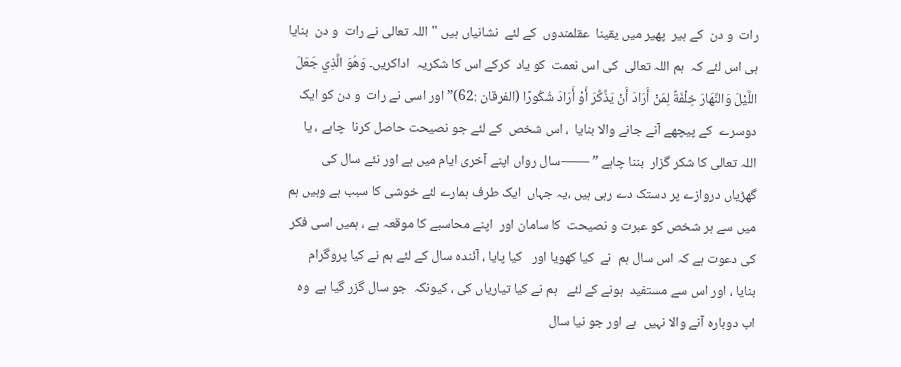رات  و دن  کے ہیر  پھیر میں یقینا  عقلمندوں  کے لئے  نشانیاں ہیں "اللہ تعالی نے رات  و دن  بنایا ہی اس لئے کہ  ہم اللہ تعالی  کی اس نعمت  کو یاد  کرکے اس کا شکریہ  اداکریں۔ وَهُوَ الَّذِي جَعَلَ اللَّيْلَ وَالنَّهَارَ خِلْفَةً لِمَنْ أَرَادَ أَنْ يَذَّكَّرَ أَوْ أَرَادَ شُكُورًا (الفرقان :62)” اور اسی نے رات  و دن کو ایک  دوسرے  کے پیچھے آنے جانے والا بنایا  ، اس شخص  کے لئے جو نصیحت حاصل کرنا  چاہے ، یا اللہ تعالی کا شکر گزار  بننا چاہے ” ——سال رواں اپنے آخری ایام میں ہے اور نئے سال کی گھڑیاں دروازے پر دستک دے رہی ہیں ،یہ جہاں  ایک طرف ہمارے لئے خوشی کا سبب ہے وہیں ہم میں سے ہر شخص کو عبرت و نصیحت  کا سامان اور  اپنے محاسبے کا موقعہ ہے ، ہمیں اسی فکر کی دعوت ہے کہ اس سال ہم  نے  کیا کھویا اور   کیا پایا ، آئندہ سال کے لئے ہم نے کیا پروگرام  بنایا ، اور اس سے مستفید  ہونے کے لئے   ہم نے کیا تیاریاں کی ، کیونکہ  جو سال گزر گیا ہے  وہ اب دوبارہ آنے والا نہیں  ہے اور جو نیا سال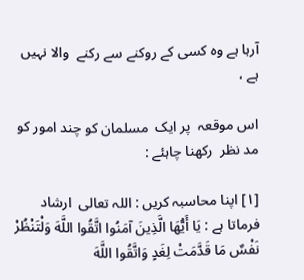آرہا ہے وہ کسی کے روکنے سے رکنے  والا نہیں ہے ،

اس موقعہ  پر ایک  مسلمان کو چند امور کو مد نظر  رکھنا چاہئے :

[۱] اپنا محاسبہ کریں : اللہ تعالی  ارشاد فرماتا ہے : يَا أَيُّهَا الَّذِينَ آمَنُوا اتَّقُوا اللَّهَ وَلْتَنْظُرْ نَفْسٌ مَا قَدَّمَتْ لِغَدٍ وَاتَّقُوا اللَّهَ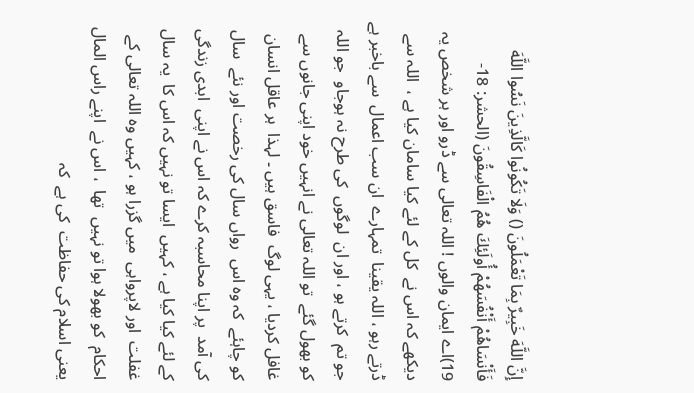إِنَّ اللَّهَ خَبِيرٌ بِمَا تَعْمَلُونَ () وَلَا تَكُونُوا كَالَّذِينَ نَسُوا اللَّهَ فَأَنْسَاهُمْ أَنْفُسَهُمْ أُولَئِكَ هُمُ الْفَاسِقُونَ (الحشر: 18- 19)اے ایمان والوں ! اللہ تعالی سے ڈرو اور ہر شخص یہ دیکھے کہ اس نے  کل کے لئے کیا سامان کیا ہے ،  اللہ سے ڈرتے رہو ، اللہ یقینا  تمہارے  ان سب اعمال  سے باخبر ہے جو تم  کرتے ہو ، اور ان  لوگوں  کی طرح نہ ہوجاو  جو اللہ کو بھول گئے  تو اللہ تعالی نے انہیں خود اپنی جانوں سے  غافل کردیا ، یہی لوگ  فاسق ہیں ۔ لہذا  ہر عاقل انسان کو چاہئے  کہ وہ اس  رواں سال کی رخصت اور نئے  سال کی آمد  پر اپنا محاسبہ کرے کہ اس نے اپنی  ابدی زندگی  کے لئے کیا کیا ہے ، کہیں  ایسا تو نہیں کہ اس کا  یہ سال غفلت  اور لاپرواہی  میں گزرا ہو ، کہیں وہ اللہ تعالی کے  احکام  کو بھولا ہوا تو نہیں  تھا  ، اس نے  اپنے راس المال   یعنی اسلام کی حفاظت  کی ہے  کہ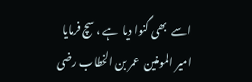اسے  بھی گنوا دیا  ہے ، سچ فرمایا  امیر المومنین  عمر بن الخطاب رضی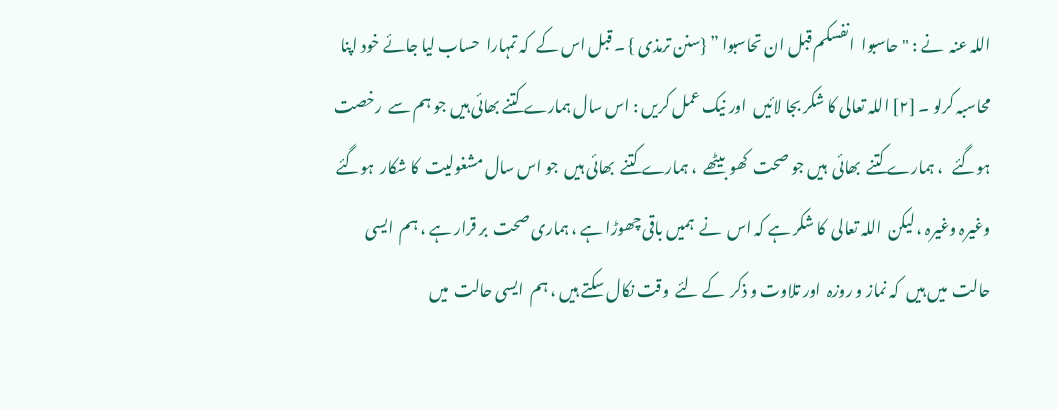اللہ عنہ  نے : "حاسبوا  انفسکم قبل ان تحاسبوا ” {سنن ترمذی } ۔ قبل اس کے  کہ تمہارا  حساب لیا جائے خود اپنا محاسبہ کرلو ۔ [۲] اللہ تعالی کا شکر بجا لائیں  اور نیک عمل کریں : اس سال ہمارے کتنے بھائی ہیں جو ہم سے  رخصت ہوگئے   ، ہمارے کتنے  بھائی  ہیں جو صحت  کھو بیٹھے  ، ہمارے کتنے  بھائی ہیں  جو اس سال مشغولیت  کا شکار  ہوگئے وغیرہ وغیرہ ، لیکن  اللہ تعالی  کا شکر ہے کہ اس  نے  ہمیں باقی چھوڑا ہے ، ہماری صحت  بر قرار ہے ، ہم  ایسی حالت  میں ہیں  کہ نماز و روزہ  اور تلاوت و ذکر  کے لئے  وقت نکال سکتے ہیں ، ہم  ایسی حالت  میں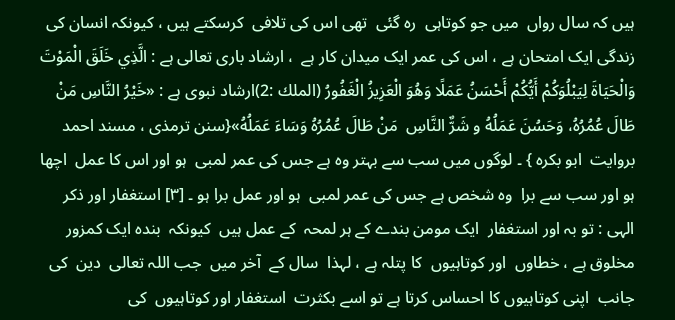ہیں کہ سال رواں  میں جو کوتاہی  رہ گئی  تھی اس کی تلافی  کرسکتے ہیں ، کیونکہ انسان کی زندگی ایک امتحان ہے ، اس کی عمر ایک میدان کار ہے  ، ارشاد باری تعالی ہے : الَّذِي خَلَقَ الْمَوْتَ وَالْحَيَاةَ لِيَبْلُوَكُمْ أَيُّكُمْ أَحْسَنُ عَمَلًا وَهُوَ الْعَزِيزُ الْغَفُورُ (الملك :2)ارشاد نبوی ہے : «خَيْرُ النَّاسِ مَنْ طَالَ عُمُرُهُ، وَحَسُنَ عَمَلُهُ و شَرٌّ النَّاسِ  مَنْ طَالَ عُمُرُهُ وَسَاءَ عَمَلُهُ»{سنن ترمذی ، مسند احمد بروایت  ابو بکرہ } ۔ لوگوں میں سب سے بہتر وہ ہے جس کی عمر لمبی  ہو اور اس کا عمل  اچھا ہو اور سب سے برا  وہ شخص ہے جس کی عمر لمبی  ہو اور عمل برا ہو ۔ [۳] استغفار اور ذکر الہی : تو بہ اور استغفار  ایک مومن بندے کے ہر لمحہ  کے عمل ہیں  کیونکہ  بندہ ایک کمزور مخلوق ہے ، خطاوں  اور کوتاہیوں  کا پتلہ ہے ، لہذا  سال کے  آخر میں  جب اللہ تعالی  دین  کی جانب  اپنی کوتاہیوں کا احساس کرتا ہے تو اسے بکثرت  استغفار اور کوتاہیوں  کی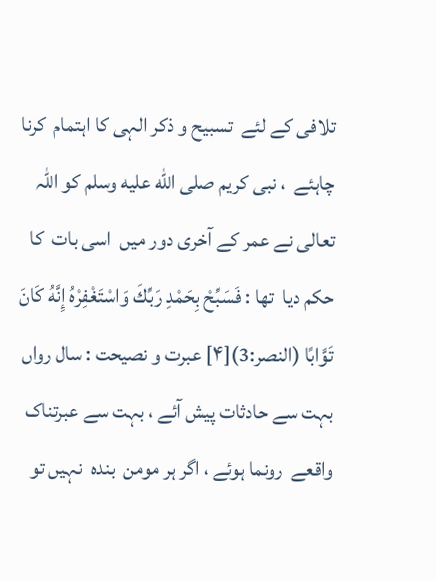تلافی کے لئے  تسبیح و ذکر الہی کا اہتمام  کرنا چاہئے  ، نبی کریم صلى الله عليه وسلم کو اللہ تعالی نے عمر کے آخری دور میں  اسی بات  کا حکم دیا  تھا : فَسَبِّحْ بِحَمْدِ رَبِّكَ وَاسْتَغْفِرْهُ إِنَّهُ كَانَ تَوَّابًا (النصر:3)[۴] عبرت و نصیحت : سال رواں  بہت سے حادثات پیش آئے ، بہت سے عبرتناک  واقعے  رونما ہوئے ، اگر ہر مومن  بندہ  نہیں تو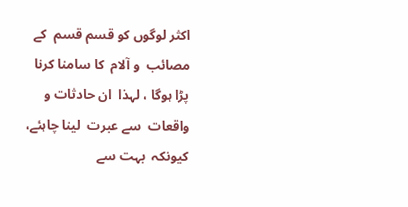اکثر لوگوں کو قسم قسم  کے مصائب  و آلام  کا سامنا کرنا پڑا ہوگا ، لہذا  ان حادثات و واقعات  سے عبرت  لینا چاہئے،  کیونکہ  بہت سے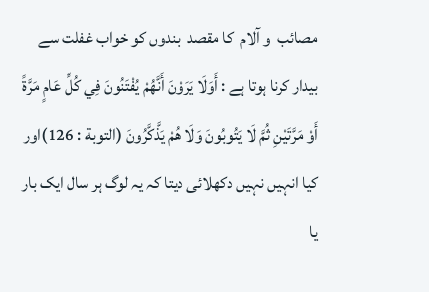مصائب  و آلام  کا مقصد  بندوں کو خواب غفلت سے بیدار کرنا ہوتا ہے : أَوَلَا يَرَوْنَ أَنَّهُمْ يُفْتَنُونَ فِي كُلِّ عَامٍ مَرَّةً أَوْ مَرَّتَيْنِ ثُمَّ لَا يَتُوبُونَ وَلَا هُمْ يَذَّكَّرُونَ (التوبة : 126)اور کیا انہیں نہیں دکھلائی دیتا کہ یہ لوگ ہر سال ایک بار یا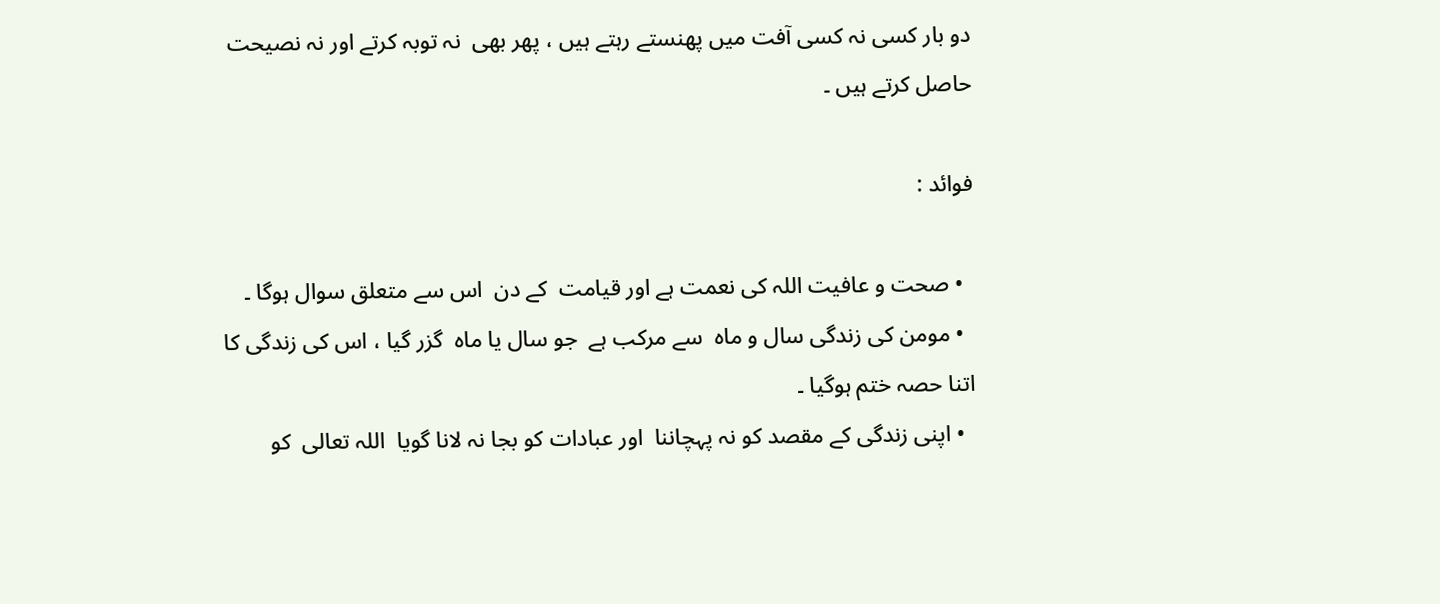دو بار کسی نہ کسی آفت میں پھنستے رہتے ہیں ، پھر بھی  نہ توبہ کرتے اور نہ نصیحت حاصل کرتے ہیں ۔

فوائد :

  • صحت و عافیت اللہ کی نعمت ہے اور قیامت  کے دن  اس سے متعلق سوال ہوگا ۔
  • مومن کی زندگی سال و ماہ  سے مرکب ہے  جو سال یا ماہ  گزر گیا ، اس کی زندگی کا اتنا حصہ ختم ہوگیا ۔
  • اپنی زندگی کے مقصد کو نہ پہچاننا  اور عبادات کو بجا نہ لانا گویا  اللہ تعالی  کو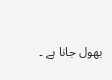بھول جانا ہے ۔